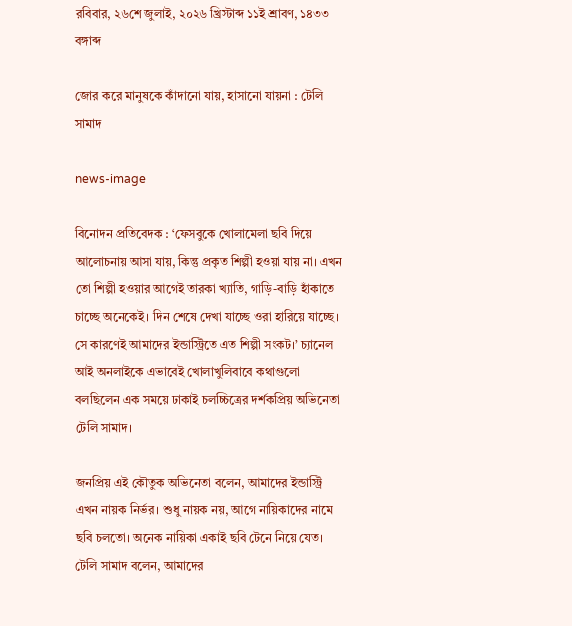রবিবার, ২৬শে জুলাই, ২০২৬ খ্রিস্টাব্দ ১১ই শ্রাবণ, ১৪৩৩ বঙ্গাব্দ

জোর করে মানুষকে কাঁদানো যায়, হাসানো যায়না : টেলি সামাদ

news-image

বিনোদন প্রতিবেদক : ‘ফেসবুকে খোলামেলা ছবি দিয়ে আলোচনায় আসা যায়, কিন্তু প্রকৃত শিল্পী হওয়া যায় না। এখন তো শিল্পী হওয়ার আগেই তারকা খ্যাতি, গাড়ি-বাড়ি হাঁকাতে চাচ্ছে অনেকেই। দিন শেষে দেখা যাচ্ছে ওরা হারিয়ে যাচ্ছে। সে কারণেই আমাদের ইন্ডাস্ট্রিতে এত শিল্পী সংকট।’ চ্যানেল আই অনলাইকে এভাবেই খোলাখুলিবাবে কথাগুলো বলছিলেন এক সময়ে ঢাকাই চলচ্চিত্রের দর্শকপ্রিয় অভিনেতা টেলি সামাদ।

জনপ্রিয় এই কৌতুক অভিনেতা বলেন, আমাদের ইন্ডাস্ট্রি এখন নায়ক নির্ভর। শুধু নায়ক নয়, আগে নায়িকাদের নামে ছবি চলতো। অনেক নায়িকা একাই ছবি টেনে নিয়ে যেত। টেলি সামাদ বলেন, আমাদের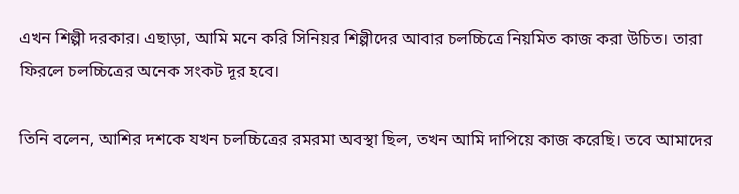এখন শিল্পী দরকার। এছাড়া, আমি মনে করি সিনিয়র শিল্পীদের আবার চলচ্চিত্রে নিয়মিত কাজ করা উচিত। তারা ফিরলে চলচ্চিত্রের অনেক সংকট দূর হবে।

তিনি বলেন, আশির দশকে যখন চলচ্চিত্রের রমরমা অবস্থা ছিল, তখন আমি দাপিয়ে কাজ করেছি। তবে আমাদের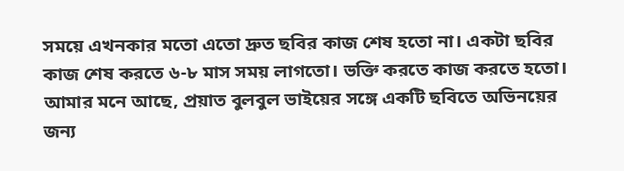সময়ে এখনকার মতো এতো দ্রুত ছবির কাজ শেষ হতো না। একটা ছবির কাজ শেষ করতে ৬-৮ মাস সময় লাগতো। ভক্তি করতে কাজ করতে হতো। আমার মনে আছে, প্রয়াত বুলবুল ভাইয়ের সঙ্গে একটি ছবিতে অভিনয়ের জন্য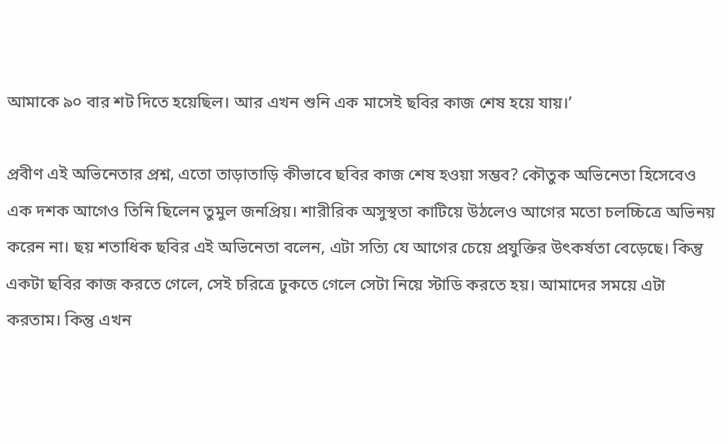আমাকে ৯০ বার শট দিতে হয়েছিল। আর এখন শুনি এক মাসেই ছবির কাজ শেষ হয়ে যায়।’

প্রবীণ এই অভিনেতার প্রশ্ন, এতো তাড়াতাড়ি কীভাবে ছবির কাজ শেষ হওয়া সম্ভব? কৌতুক অভিনেতা হিসেবেও এক দশক আগেও তিনি ছিলেন তুমুল জনপ্রিয়। শারীরিক অসুস্থতা কাটিয়ে উঠলেও আগের মতো চলচ্চিত্রে অভিনয় করেন না। ছয় শতাধিক ছবির এই অভিনেতা বলেন, এটা সত্যি যে আগের চেয়ে প্রযুক্তির উৎকর্ষতা বেড়েছে। কিন্তু একটা ছবির কাজ করতে গেলে, সেই চরিত্রে ঢুকতে গেলে সেটা নিয়ে স্টাডি করতে হয়। আমাদের সময়ে এটা করতাম। কিন্তু এখন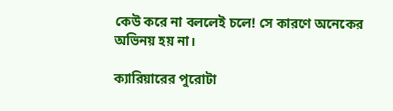কেউ করে না বললেই চলে! সে কারণে অনেকের অভিনয় হয় না।

ক্যারিয়ারের পুরোটা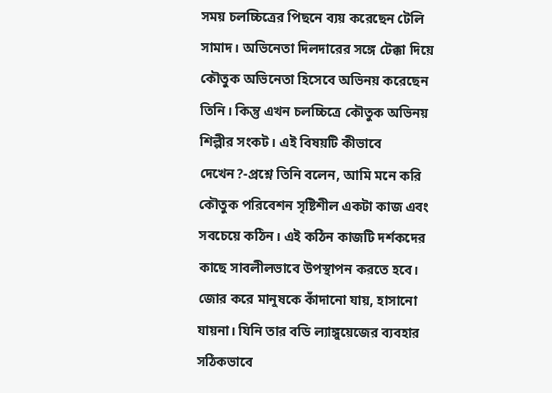সময় চলচ্চিত্রের পিছনে ব্যয় করেছেন টেলি সামাদ। অভিনেতা দিলদারের সঙ্গে টেক্কা দিয়ে কৌতুক অভিনেতা হিসেবে অভিনয় করেছেন তিনি। কিন্তু এখন চলচ্চিত্রে কৌতুক অভিনয় শিল্পীর সংকট। এই বিষয়টি কীভাবে দেখেন?-প্রশ্নে তিনি বলেন, আমি মনে করি কৌতুক পরিবেশন সৃষ্টিশীল একটা কাজ এবং সবচেয়ে কঠিন। এই কঠিন কাজটি দর্শকদের কাছে সাবলীলভাবে উপস্থাপন করতে হবে। জোর করে মানুষকে কাঁদানো যায়, হাসানো যায়না। যিনি তার বডি ল্যাঙ্গুয়েজের ব্যবহার সঠিকভাবে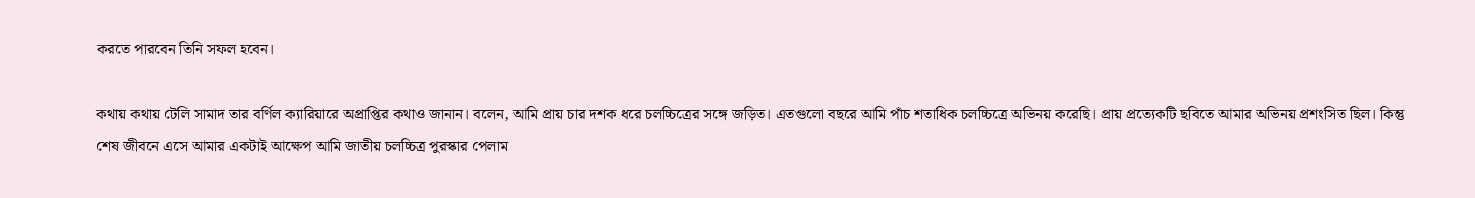করতে পারবেন তিনি সফল হবেন।

কথায় কথায় টেলি সামাদ তার বর্ণিল ক্যারিয়ারে অপ্রাপ্তির কথাও জানান। বলেন, আমি প্রায় চার দশক ধরে চলচ্চিত্রের সঙ্গে জড়িত। এতগুলো বছরে আমি পাঁচ শতাধিক চলচ্চিত্রে অভিনয় করেছি। প্রায় প্রত্যেকটি ছবিতে আমার অভিনয় প্রশংসিত ছিল। কিন্তু শেষ জীবনে এসে আমার একটাই আক্ষেপ আমি জাতীয় চলচ্চিত্র পুরস্কার পেলাম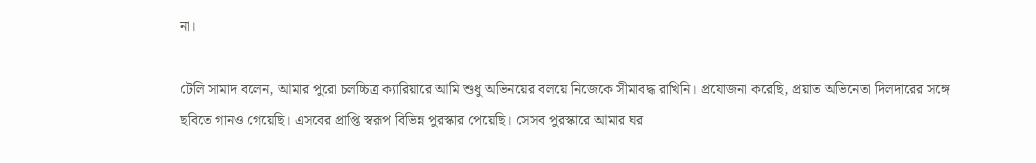না।

টেলি সামাদ বলেন, আমার পুরো চলচ্চিত্র ক্যারিয়ারে আমি শুধু অভিনয়ের বলয়ে নিজেকে সীমাবদ্ধ রাখিনি। প্রযোজনা করেছি, প্রয়াত অভিনেতা দিলদারের সঙ্গে ছবিতে গানও গেয়েছি। এসবের প্রাপ্তি স্বরূপ বিভিন্ন পুরস্কার পেয়েছি। সেসব পুরস্কারে আমার ঘর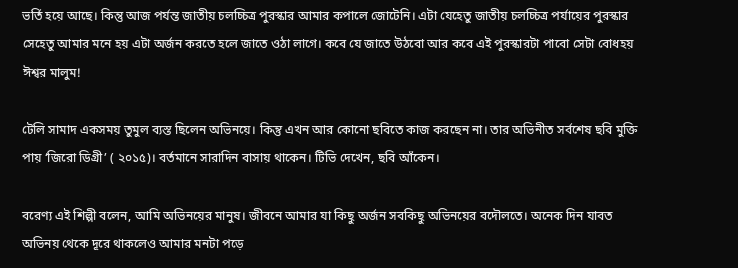ভর্তি হয়ে আছে। কিন্তু আজ পর্যন্ত জাতীয় চলচ্চিত্র পুরস্কার আমার কপালে জোটেনি। এটা যেহেতু জাতীয় চলচ্চিত্র পর্যায়ের পুরস্কার সেহেতু আমার মনে হয় এটা অর্জন করতে হলে জাতে ওঠা লাগে। কবে যে জাতে উঠবো আর কবে এই পুরস্কারটা পাবো সেটা বোধহয় ঈশ্বর মালুম!

টেলি সামাদ একসময় তুমুল ব্যস্ত ছিলেন অভিনয়ে। কিন্তু এখন আর কোনো ছবিতে কাজ করছেন না। তার অভিনীত সর্বশেষ ছবি মুক্তি পায় ‘জিরো ডিগ্রী’ ( ২০১৫)। বর্তমানে সারাদিন বাসায় থাকেন। টিভি দেখেন, ছবি আঁকেন।

বরেণ্য এই শিল্পী বলেন, আমি অভিনয়ের মানুষ। জীবনে আমার যা কিছু অর্জন সবকিছু অভিনয়ের বদৌলতে। অনেক দিন যাবত অভিনয় থেকে দূরে থাকলেও আমার মনটা পড়ে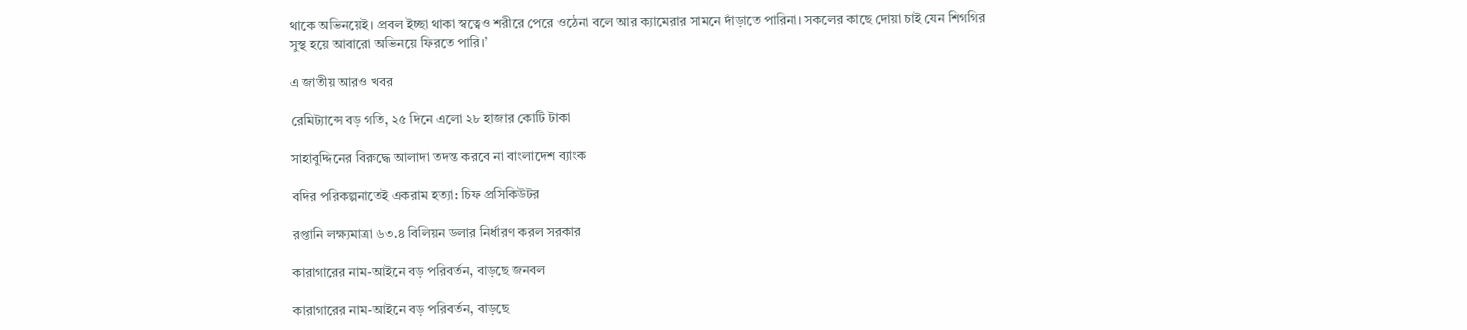থাকে অভিনয়েই। প্রবল ইচ্ছা থাকা স্বত্বেও শরীরে পেরে ওঠেনা বলে আর ক্যামেরার সামনে দাঁড়াতে পারিনা। সকলের কাছে দোয়া চাই যেন শিগগির সুস্থ হয়ে আবারো অভিনয়ে ফিরতে পারি।’

এ জাতীয় আরও খবর

রেমিট্যান্সে বড় গতি, ২৫ দিনে এলো ২৮ হাজার কোটি টাকা

সাহাবুদ্দিনের বিরুদ্ধে আলাদা তদন্ত করবে না বাংলাদেশ ব্যাংক

বদির পরিকল্পনাতেই একরাম হত্যা: চিফ প্রসিকিউটর

রপ্তানি লক্ষ্যমাত্রা ৬৩.৪ বিলিয়ন ডলার নির্ধারণ করল সরকার

কারাগারের নাম-আইনে বড় পরিবর্তন, বাড়ছে জনবল

কারাগারের নাম-আইনে বড় পরিবর্তন, বাড়ছে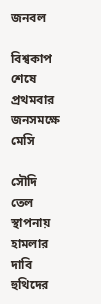জনবল

বিশ্বকাপ শেষে প্রথমবার জনসমক্ষে মেসি

সৌদি তেল স্থাপনায় হামলার দাবি হুথিদের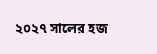২০২৭ সালের হজ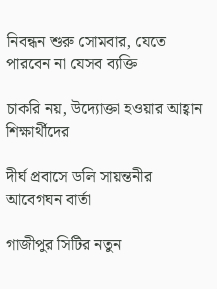নিবন্ধন শুরু সোমবার, যেতে পারবেন না যেসব ব্যক্তি

চাকরি নয়, উদ্যোক্তা হওয়ার আহ্বান শিক্ষার্থীদের

দীর্ঘ প্রবাসে ডলি সায়ন্তনীর আবেগঘন বার্তা

গাজীপুর সিটির নতুন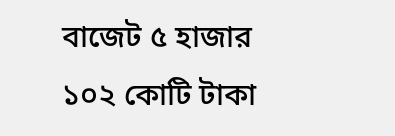বাজেট ৫ হাজার ১০২ কোটি টাকা